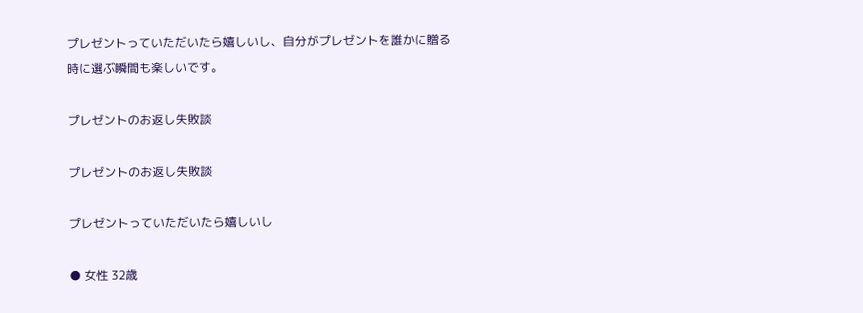プレゼントっていただいたら嬉しいし、自分がプレゼントを誰かに贈る時に選ぶ瞬間も楽しいです。

プレゼントのお返し失敗談

プレゼントのお返し失敗談

プレゼントっていただいたら嬉しいし

● 女性 32歳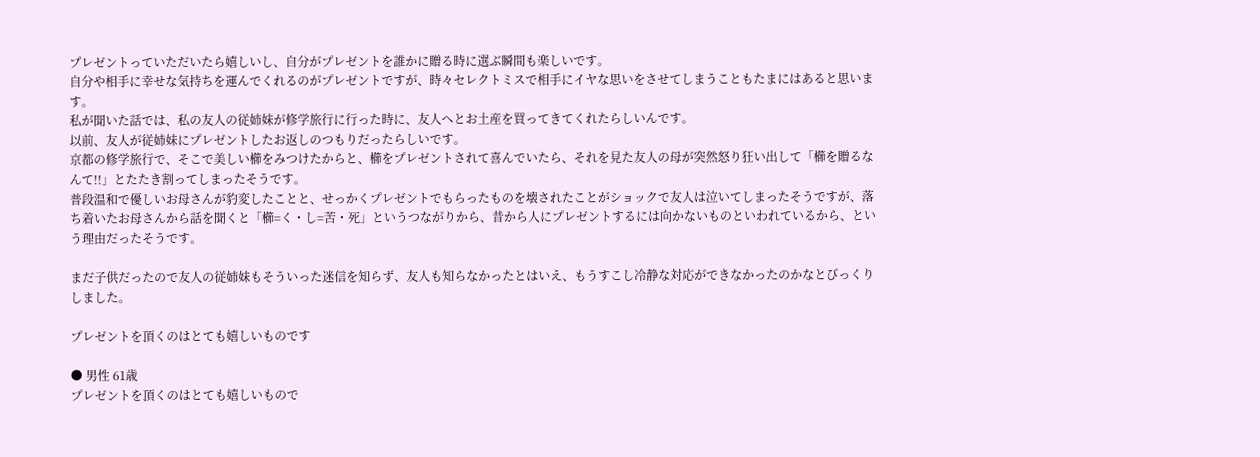プレゼントっていただいたら嬉しいし、自分がプレゼントを誰かに贈る時に選ぶ瞬間も楽しいです。
自分や相手に幸せな気持ちを運んでくれるのがプレゼントですが、時々セレクトミスで相手にイヤな思いをさせてしまうこともたまにはあると思います。
私が聞いた話では、私の友人の従姉妹が修学旅行に行った時に、友人へとお土産を買ってきてくれたらしいんです。
以前、友人が従姉妹にプレゼントしたお返しのつもりだったらしいです。
京都の修学旅行で、そこで美しい櫛をみつけたからと、櫛をプレゼントされて喜んでいたら、それを見た友人の母が突然怒り狂い出して「櫛を贈るなんて!!」とたたき割ってしまったそうです。
普段温和で優しいお母さんが豹変したことと、せっかくプレゼントでもらったものを壊されたことがショックで友人は泣いてしまったそうですが、落ち着いたお母さんから話を聞くと「櫛=く・し=苦・死」というつながりから、昔から人にプレゼントするには向かないものといわれているから、という理由だったそうです。

まだ子供だったので友人の従姉妹もそういった迷信を知らず、友人も知らなかったとはいえ、もうすこし冷静な対応ができなかったのかなとびっくりしました。

プレゼントを頂くのはとても嬉しいものです

● 男性 61歳
プレゼントを頂くのはとても嬉しいもので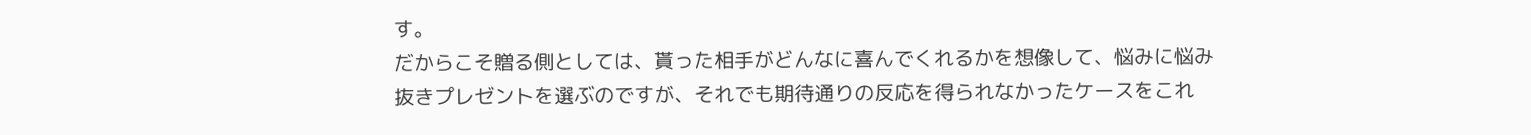す。
だからこそ贈る側としては、貰った相手がどんなに喜んでくれるかを想像して、悩みに悩み抜きプレゼントを選ぶのですが、それでも期待通りの反応を得られなかったケースをこれ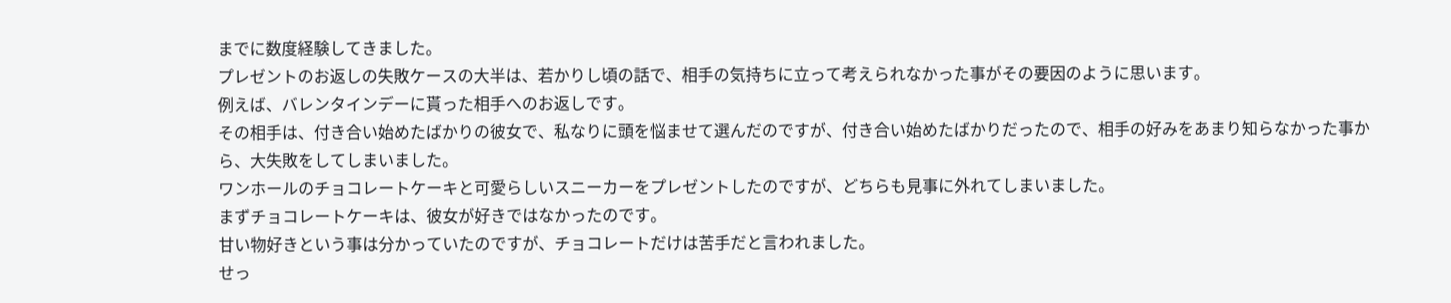までに数度経験してきました。
プレゼントのお返しの失敗ケースの大半は、若かりし頃の話で、相手の気持ちに立って考えられなかった事がその要因のように思います。
例えば、バレンタインデーに貰った相手へのお返しです。
その相手は、付き合い始めたばかりの彼女で、私なりに頭を悩ませて選んだのですが、付き合い始めたばかりだったので、相手の好みをあまり知らなかった事から、大失敗をしてしまいました。
ワンホールのチョコレートケーキと可愛らしいスニーカーをプレゼントしたのですが、どちらも見事に外れてしまいました。
まずチョコレートケーキは、彼女が好きではなかったのです。
甘い物好きという事は分かっていたのですが、チョコレートだけは苦手だと言われました。
せっ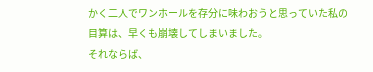かく二人でワンホールを存分に味わおうと思っていた私の目算は、早くも崩壊してしまいました。
それならば、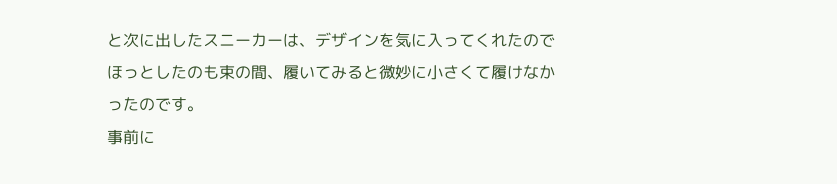と次に出したスニーカーは、デザインを気に入ってくれたのでほっとしたのも束の間、履いてみると微妙に小さくて履けなかったのです。
事前に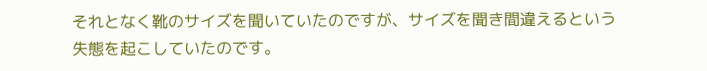それとなく靴のサイズを聞いていたのですが、サイズを聞き間違えるという失態を起こしていたのです。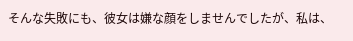そんな失敗にも、彼女は嫌な顔をしませんでしたが、私は、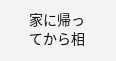家に帰ってから相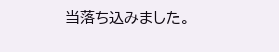当落ち込みました。